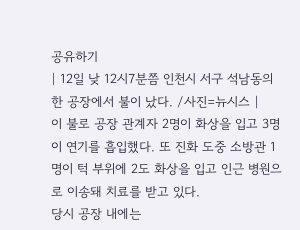공유하기
| 12일 낮 12시7분쯤 인천시 서구 석남동의 한 공장에서 불이 났다. /사진=뉴시스 |
이 불로 공장 관계자 2명이 화상을 입고 3명이 연기를 흡입했다. 또 진화 도중 소방관 1명이 턱 부위에 2도 화상을 입고 인근 병원으로 이송돼 치료를 받고 있다.
당시 공장 내에는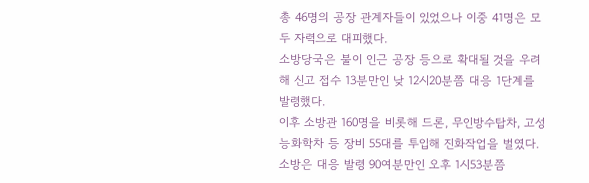총 46명의 공장 관계자들이 있었으나 이중 41명은 모두 자력으로 대피했다.
소방당국은 불이 인근 공장 등으로 확대될 것을 우려해 신고 접수 13분만인 낮 12시20분쯤 대응 1단계를 발령했다.
이후 소방관 160명을 비롯해 드론, 무인방수탑차, 고성능화학차 등 장비 55대를 투입해 진화작업을 벌였다.
소방은 대응 발령 90여분만인 오후 1시53분쯤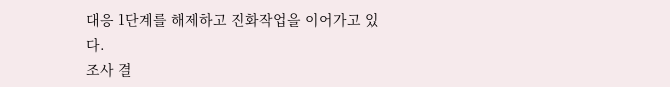대응 1단계를 해제하고 진화작업을 이어가고 있다.
조사 결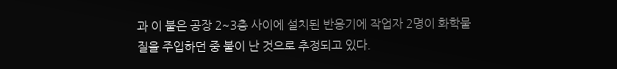과 이 불은 공장 2~3층 사이에 설치된 반응기에 작업자 2명이 화학물질을 주입하던 중 불이 난 것으로 추정되고 있다.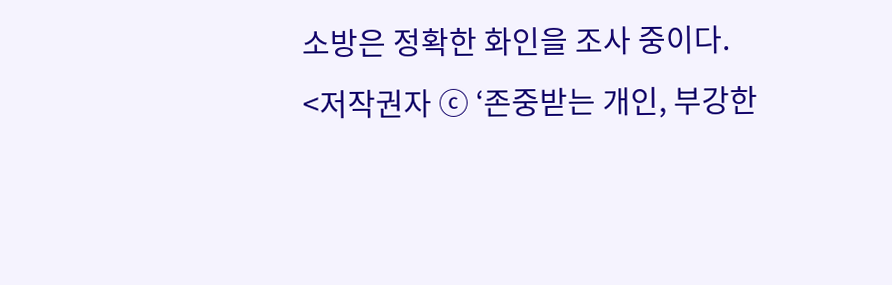소방은 정확한 화인을 조사 중이다.
<저작권자 ⓒ ‘존중받는 개인, 부강한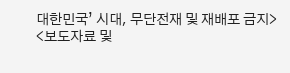대한민국’ 시대, 무단전재 및 재배포 금지>
<보도자료 및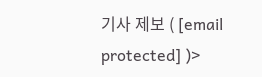기사 제보 ( [email protected] )>